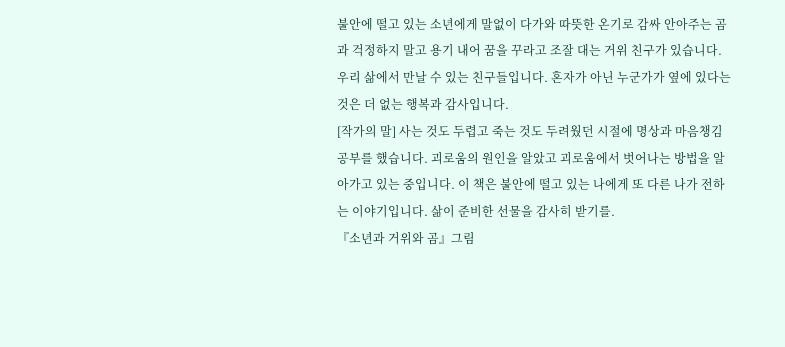불안에 떨고 있는 소년에게 말없이 다가와 따뜻한 온기로 감싸 안아주는 곰과 걱정하지 말고 용기 내어 꿈을 꾸라고 조잘 대는 거위 친구가 있습니다. 우리 삶에서 만날 수 있는 친구들입니다. 혼자가 아닌 누군가가 옆에 있다는 것은 더 없는 행복과 감사입니다.
[작가의 말] 사는 것도 두렵고 죽는 것도 두려웠던 시절에 명상과 마음챙김 공부를 했습니다. 괴로움의 원인을 알았고 괴로움에서 벗어나는 방법을 알아가고 있는 중입니다. 이 책은 불안에 떨고 있는 나에게 또 다른 나가 전하는 이야기입니다. 삶이 준비한 선물을 감사히 받기를.
『소년과 거위와 곰』그림